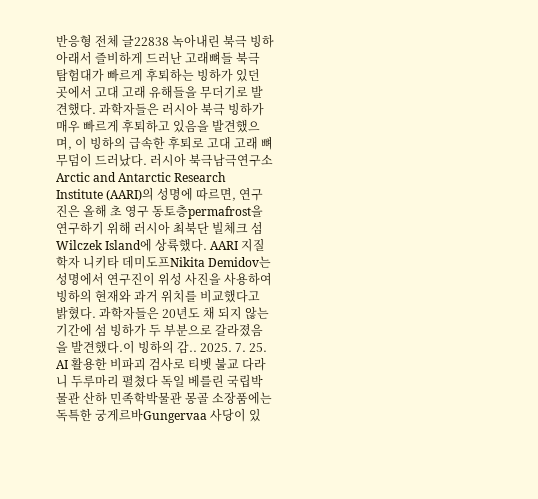반응형 전체 글22838 녹아내린 북극 빙하 아래서 즐비하게 드러난 고래뼈들 북극 탐험대가 빠르게 후퇴하는 빙하가 있던 곳에서 고대 고래 유해들을 무더기로 발견했다. 과학자들은 러시아 북극 빙하가 매우 빠르게 후퇴하고 있음을 발견했으며, 이 빙하의 급속한 후퇴로 고대 고래 뼈 무덤이 드러났다. 러시아 북극남극연구소 Arctic and Antarctic Research Institute (AARI)의 성명에 따르면, 연구진은 올해 초 영구 동토층permafrost을 연구하기 위해 러시아 최북단 빌체크 섬Wilczek Island에 상륙했다. AARI 지질학자 니키타 데미도프Nikita Demidov는 성명에서 연구진이 위성 사진을 사용하여 빙하의 현재와 과거 위치를 비교했다고 밝혔다. 과학자들은 20년도 채 되지 않는 기간에 섬 빙하가 두 부분으로 갈라졌음을 발견했다.이 빙하의 감.. 2025. 7. 25. AI 활용한 비파괴 검사로 티벳 불교 다라니 두루마리 펼쳤다 독일 베를린 국립박물관 산하 민족학박물관 몽골 소장품에는 독특한 궁게르바Gungervaa 사당이 있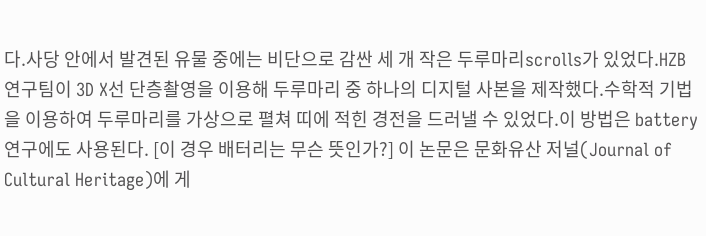다.사당 안에서 발견된 유물 중에는 비단으로 감싼 세 개 작은 두루마리scrolls가 있었다.HZB 연구팀이 3D X선 단층촬영을 이용해 두루마리 중 하나의 디지털 사본을 제작했다.수학적 기법을 이용하여 두루마리를 가상으로 펼쳐 띠에 적힌 경전을 드러낼 수 있었다.이 방법은 battery 연구에도 사용된다. [이 경우 배터리는 무슨 뜻인가?] 이 논문은 문화유산 저널(Journal of Cultural Heritage)에 게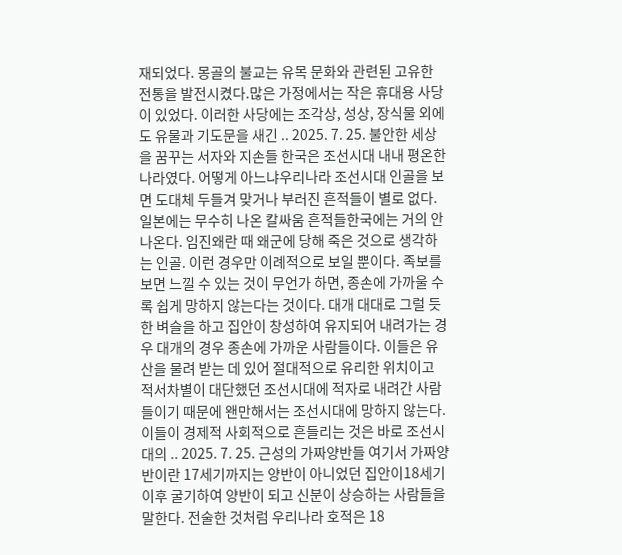재되었다. 몽골의 불교는 유목 문화와 관련된 고유한 전통을 발전시켰다.많은 가정에서는 작은 휴대용 사당이 있었다. 이러한 사당에는 조각상, 성상, 장식물 외에도 유물과 기도문을 새긴 .. 2025. 7. 25. 불안한 세상을 꿈꾸는 서자와 지손들 한국은 조선시대 내내 평온한 나라였다. 어떻게 아느냐우리나라 조선시대 인골을 보면 도대체 두들겨 맞거나 부러진 흔적들이 별로 없다. 일본에는 무수히 나온 칼싸움 흔적들한국에는 거의 안 나온다. 임진왜란 때 왜군에 당해 죽은 것으로 생각하는 인골. 이런 경우만 이례적으로 보일 뿐이다. 족보를 보면 느낄 수 있는 것이 무언가 하면, 종손에 가까울 수록 쉽게 망하지 않는다는 것이다. 대개 대대로 그럴 듯한 벼슬을 하고 집안이 창성하여 유지되어 내려가는 경우 대개의 경우 종손에 가까운 사람들이다. 이들은 유산을 물려 받는 데 있어 절대적으로 유리한 위치이고 적서차별이 대단했던 조선시대에 적자로 내려간 사람들이기 때문에 왠만해서는 조선시대에 망하지 않는다. 이들이 경제적 사회적으로 흔들리는 것은 바로 조선시대의 .. 2025. 7. 25. 근성의 가짜양반들 여기서 가짜양반이란 17세기까지는 양반이 아니었던 집안이18세기 이후 굴기하여 양반이 되고 신분이 상승하는 사람들을 말한다. 전술한 것처럼 우리나라 호적은 18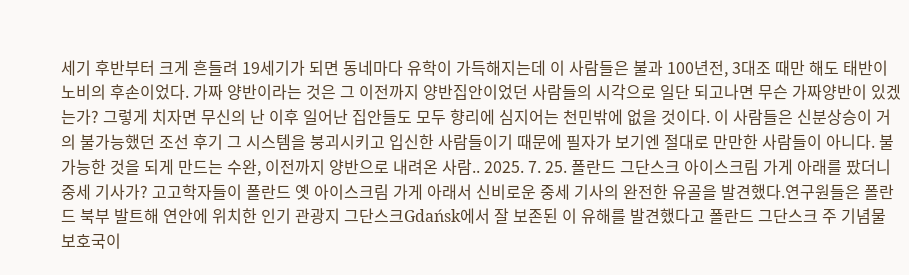세기 후반부터 크게 흔들려 19세기가 되면 동네마다 유학이 가득해지는데 이 사람들은 불과 100년전, 3대조 때만 해도 태반이 노비의 후손이었다. 가짜 양반이라는 것은 그 이전까지 양반집안이었던 사람들의 시각으로 일단 되고나면 무슨 가짜양반이 있겠는가? 그렇게 치자면 무신의 난 이후 일어난 집안들도 모두 향리에 심지어는 천민밖에 없을 것이다. 이 사람들은 신분상승이 거의 불가능했던 조선 후기 그 시스템을 붕괴시키고 입신한 사람들이기 때문에 필자가 보기엔 절대로 만만한 사람들이 아니다. 불가능한 것을 되게 만드는 수완, 이전까지 양반으로 내려온 사람.. 2025. 7. 25. 폴란드 그단스크 아이스크림 가게 아래를 팠더니 중세 기사가? 고고학자들이 폴란드 옛 아이스크림 가게 아래서 신비로운 중세 기사의 완전한 유골을 발견했다.연구원들은 폴란드 북부 발트해 연안에 위치한 인기 관광지 그단스크Gdańsk에서 잘 보존된 이 유해를 발견했다고 폴란드 그단스크 주 기념물 보호국이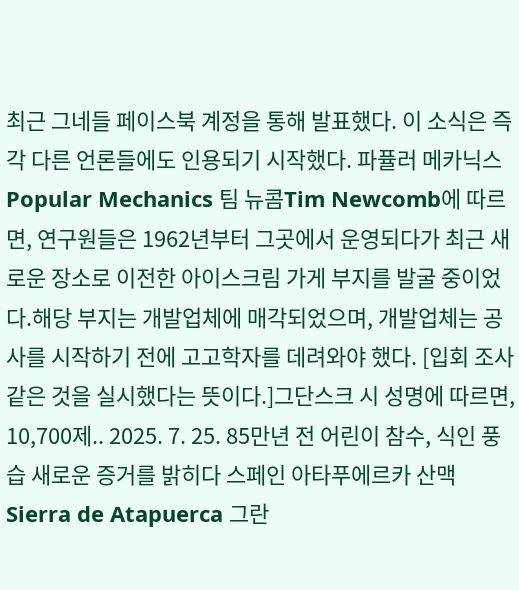최근 그네들 페이스북 계정을 통해 발표했다. 이 소식은 즉각 다른 언론들에도 인용되기 시작했다. 파퓰러 메카닉스Popular Mechanics 팀 뉴콤Tim Newcomb에 따르면, 연구원들은 1962년부터 그곳에서 운영되다가 최근 새로운 장소로 이전한 아이스크림 가게 부지를 발굴 중이었다.해당 부지는 개발업체에 매각되었으며, 개발업체는 공사를 시작하기 전에 고고학자를 데려와야 했다. [입회 조사 같은 것을 실시했다는 뜻이다.]그단스크 시 성명에 따르면, 10,700제.. 2025. 7. 25. 85만년 전 어린이 참수, 식인 풍습 새로운 증거를 밝히다 스페인 아타푸에르카 산맥Sierra de Atapuerca 그란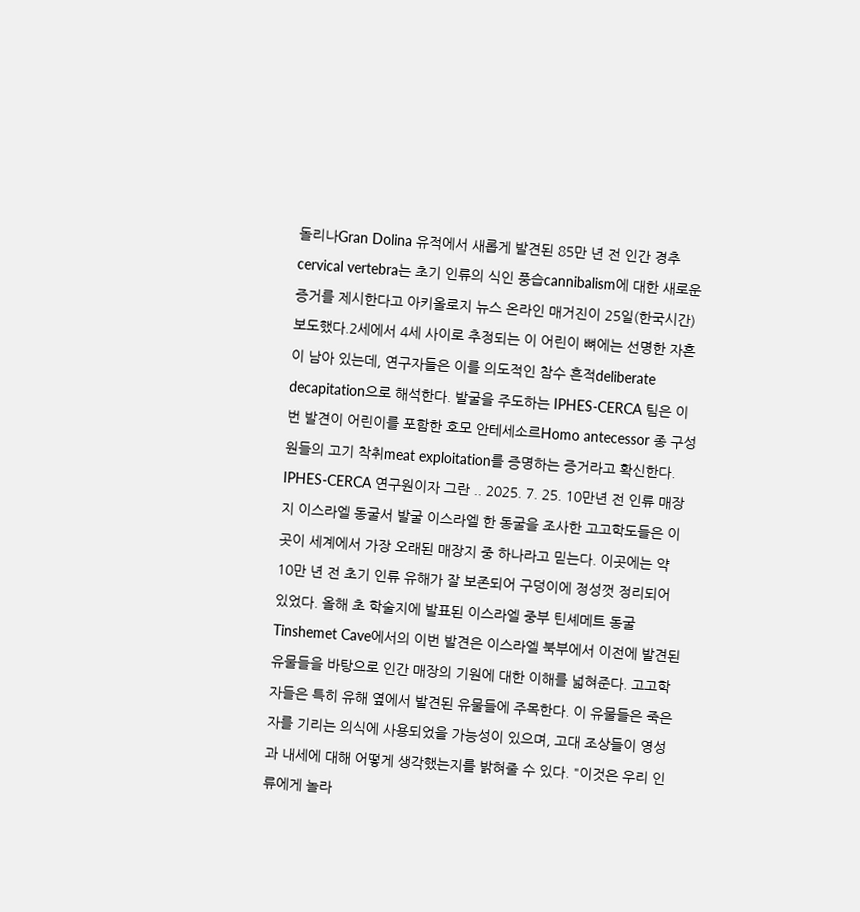돌리나Gran Dolina 유적에서 새롭게 발견된 85만 년 전 인간 경추cervical vertebra는 초기 인류의 식인 풍습cannibalism에 대한 새로운 증거를 제시한다고 아키올로지 뉴스 온라인 매거진이 25일(한국시간) 보도했다.2세에서 4세 사이로 추정되는 이 어린이 뼈에는 선명한 자흔이 남아 있는데, 연구자들은 이를 의도적인 참수 흔적deliberate decapitation으로 해석한다. 발굴을 주도하는 IPHES-CERCA 팀은 이번 발견이 어린이를 포함한 호모 안테세소르Homo antecessor 종 구성원들의 고기 착취meat exploitation를 증명하는 증거라고 확신한다. IPHES-CERCA 연구원이자 그란 .. 2025. 7. 25. 10만년 전 인류 매장지 이스라엘 동굴서 발굴 이스라엘 한 동굴을 조사한 고고학도들은 이곳이 세계에서 가장 오래된 매장지 중 하나라고 믿는다. 이곳에는 약 10만 년 전 초기 인류 유해가 잘 보존되어 구덩이에 정성껏 정리되어 있었다. 올해 초 학술지에 발표된 이스라엘 중부 틴셰메트 동굴Tinshemet Cave에서의 이번 발견은 이스라엘 북부에서 이전에 발견된 유물들을 바탕으로 인간 매장의 기원에 대한 이해를 넓혀준다. 고고학자들은 특히 유해 옆에서 발견된 유물들에 주목한다. 이 유물들은 죽은 자를 기리는 의식에 사용되었을 가능성이 있으며, 고대 조상들이 영성과 내세에 대해 어떻게 생각했는지를 밝혀줄 수 있다. "이것은 우리 인류에게 놀라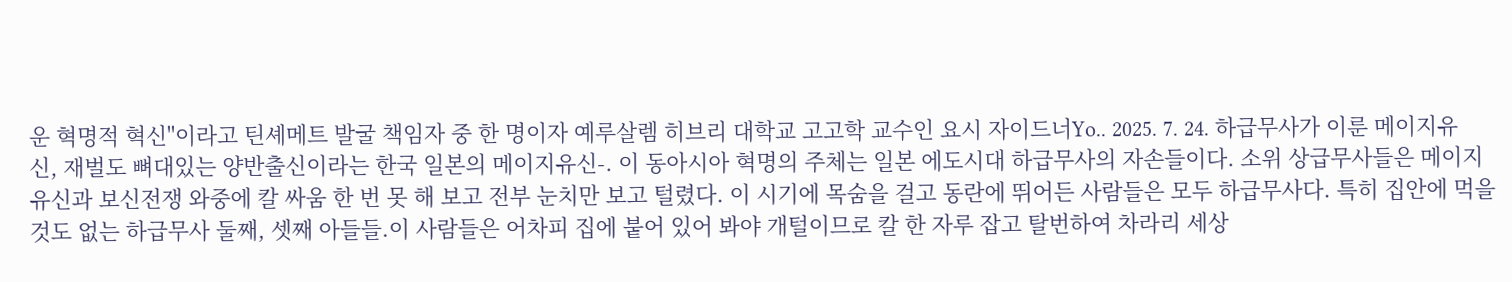운 혁명적 혁신"이라고 틴셰메트 발굴 책임자 중 한 명이자 예루살렘 히브리 대학교 고고학 교수인 요시 자이드너Yo.. 2025. 7. 24. 하급무사가 이룬 메이지유신, 재벌도 뼈대있는 양반출신이라는 한국 일본의 메이지유신-. 이 동아시아 혁명의 주체는 일본 에도시대 하급무사의 자손들이다. 소위 상급무사들은 메이지유신과 보신전쟁 와중에 칼 싸움 한 번 못 해 보고 전부 눈치만 보고 털렸다. 이 시기에 목숨을 걸고 동란에 뛰어든 사람들은 모두 하급무사다. 특히 집안에 먹을 것도 없는 하급무사 둘째, 셋째 아들들.이 사람들은 어차피 집에 붙어 있어 봐야 개털이므로 칼 한 자루 잡고 탈번하여 차라리 세상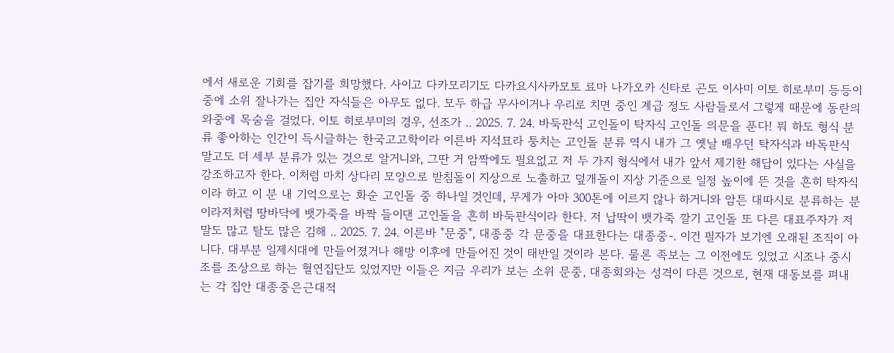에서 새로운 기회를 잡기를 희망했다. 사이고 다카모리기도 다카요시사카모토 료마 나가오카 신타로 곤도 이사미 이토 히로부미 등등이 중에 소위 잘나가는 집안 자식들은 아무도 없다. 모두 하급 무사이거나 우리로 치면 중인 계급 정도 사람들로서 그렇게 때문에 동란의 와중에 목숨을 걸었다. 이토 히로부미의 경우, 선조가 .. 2025. 7. 24. 바둑판식 고인돌이 탁자식 고인돌 의문을 푼다! 뭐 하도 형식 분류 좋아하는 인간이 득시글하는 한국고고학이라 이른바 지석묘라 퉁치는 고인돌 분류 역시 내가 그 옛날 배우던 탁자식과 바독판식 말고도 더 세부 분류가 있는 것으로 알거니와, 그딴 거 암짝에도 필요없고 저 두 가지 형식에서 내가 앞서 제기한 해답이 있다는 사실을 강조하고자 한다. 이처럼 마치 상다리 모양으로 받침돌이 지상으로 노출하고 덮개돌이 지상 기준으로 일정 높이에 뜬 것을 흔히 탁자식이라 하고 이 분 내 기억으로는 화순 고인돌 중 하나일 것인데, 무게가 아마 300톤에 이르지 않나 하거니와 암튼 대따시로 분류하는 분이라저처럼 땅바닥에 뱃가죽을 바짝 들이댄 고인돌을 흔히 바둑판식이라 한다. 저 납딱이 뱃가죽 깔기 고인돌 또 다른 대표주자가 저 말도 많고 탈도 많은 김해 .. 2025. 7. 24. 이른바 "문중", 대종중 각 문중을 대표한다는 대종중-. 이건 필자가 보기엔 오래된 조직이 아니다. 대부분 일제시대에 만들어졌거나 해방 이후에 만들어진 것이 태반일 것이라 본다. 물론 족보는 그 이전에도 있었고 시조나 중시조를 조상으로 하는 혈연집단도 있었지만 이들은 지금 우리가 보는 소위 문중, 대종회와는 성격이 다른 것으로, 현재 대동보를 펴내는 각 집안 대종중은근대적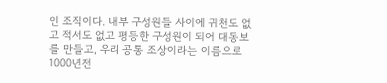인 조직이다. 내부 구성원들 사이에 귀천도 없고 적서도 없고 평등한 구성원이 되어 대동보를 만들고, 우리 공통 조상이라는 이름으로 1000년전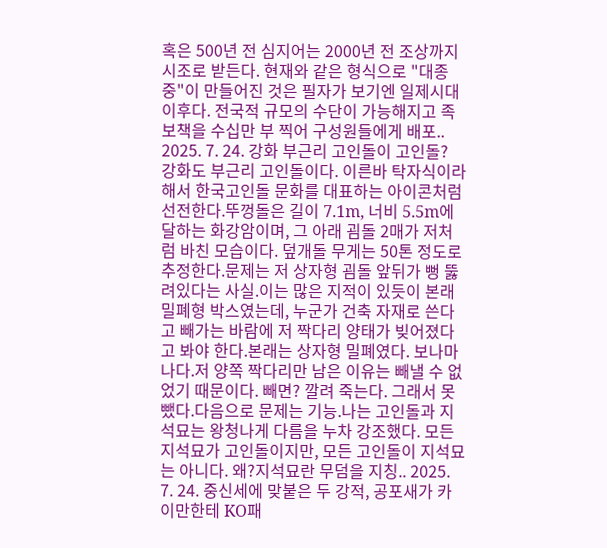혹은 500년 전 심지어는 2000년 전 조상까지 시조로 받든다. 현재와 같은 형식으로 "대종중"이 만들어진 것은 필자가 보기엔 일제시대 이후다. 전국적 규모의 수단이 가능해지고 족보책을 수십만 부 찍어 구성원들에게 배포.. 2025. 7. 24. 강화 부근리 고인돌이 고인돌? 강화도 부근리 고인돌이다. 이른바 탁자식이라 해서 한국고인돌 문화를 대표하는 아이콘처럼 선전한다.뚜껑돌은 길이 7.1m, 너비 5.5m에 달하는 화강암이며, 그 아래 굄돌 2매가 저처럼 바친 모습이다. 덮개돌 무게는 50톤 정도로 추정한다.문제는 저 상자형 굄돌 앞뒤가 뻥 뚫려있다는 사실.이는 많은 지적이 있듯이 본래 밀폐형 박스였는데, 누군가 건축 자재로 쓴다고 빼가는 바람에 저 짝다리 양태가 빚어졌다고 봐야 한다.본래는 상자형 밀폐였다. 보나마나다.저 양쪽 짝다리만 남은 이유는 빼낼 수 없었기 때문이다. 빼면? 깔려 죽는다. 그래서 못 뺐다.다음으로 문제는 기능.나는 고인돌과 지석묘는 왕청나게 다름을 누차 강조했다. 모든 지석묘가 고인돌이지만, 모든 고인돌이 지석묘는 아니다. 왜?지석묘란 무덤을 지칭.. 2025. 7. 24. 중신세에 맞붙은 두 강적, 공포새가 카이만한테 KO패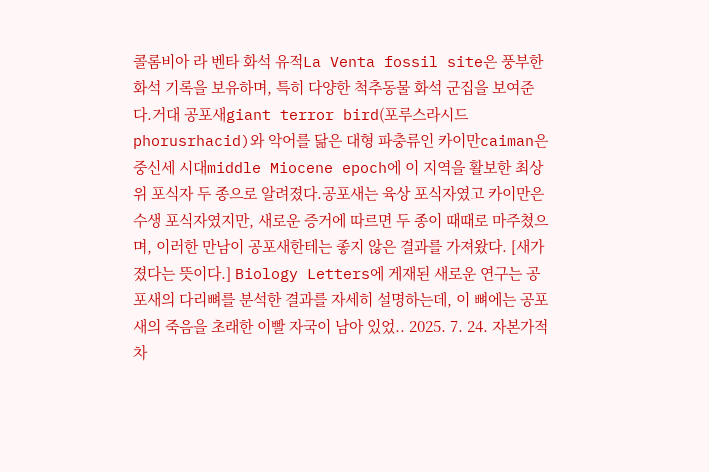콜롬비아 라 벤타 화석 유적La Venta fossil site은 풍부한 화석 기록을 보유하며, 특히 다양한 척추동물 화석 군집을 보여준다.거대 공포새giant terror bird(포루스라시드phorusrhacid)와 악어를 닮은 대형 파충류인 카이만caiman은 중신세 시대middle Miocene epoch에 이 지역을 활보한 최상위 포식자 두 종으로 알려졌다.공포새는 육상 포식자였고 카이만은 수생 포식자였지만, 새로운 증거에 따르면 두 종이 때때로 마주쳤으며, 이러한 만남이 공포새한테는 좋지 않은 결과를 가져왔다. [새가 졌다는 뜻이다.] Biology Letters에 게재된 새로운 연구는 공포새의 다리뼈를 분석한 결과를 자세히 설명하는데, 이 뼈에는 공포새의 죽음을 초래한 이빨 자국이 남아 있었.. 2025. 7. 24. 자본가적 차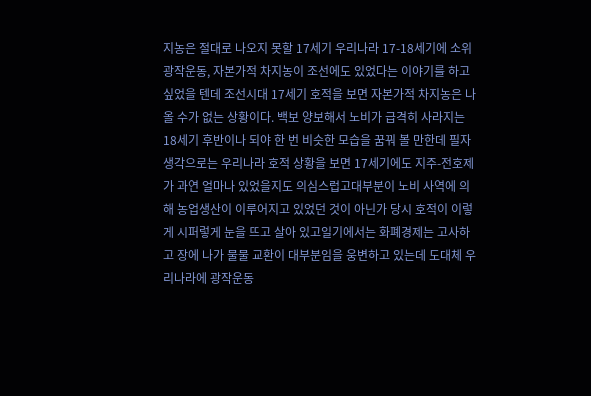지농은 절대로 나오지 못할 17세기 우리나라 17-18세기에 소위 광작운동, 자본가적 차지농이 조선에도 있었다는 이야기를 하고 싶었을 텐데 조선시대 17세기 호적을 보면 자본가적 차지농은 나올 수가 없는 상황이다. 백보 양보해서 노비가 급격히 사라지는 18세기 후반이나 되야 한 번 비슷한 모습을 꿈꿔 볼 만한데 필자 생각으로는 우리나라 호적 상황을 보면 17세기에도 지주-전호제가 과연 얼마나 있었을지도 의심스럽고대부분이 노비 사역에 의해 농업생산이 이루어지고 있었던 것이 아닌가 당시 호적이 이렇게 시퍼렇게 눈을 뜨고 살아 있고일기에서는 화폐경제는 고사하고 장에 나가 물물 교환이 대부분임을 웅변하고 있는데 도대체 우리나라에 광작운동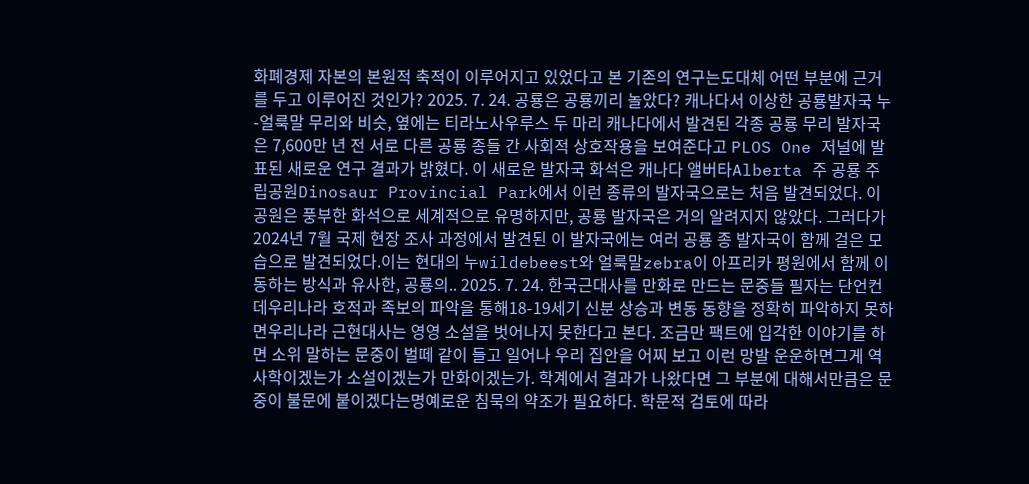화폐경제 자본의 본원적 축적이 이루어지고 있었다고 본 기존의 연구는도대체 어떤 부분에 근거를 두고 이루어진 것인가? 2025. 7. 24. 공룡은 공룡끼리 놀았다? 캐나다서 이상한 공룡발자국 누-얼룩말 무리와 비슷, 옆에는 티라노사우루스 두 마리 캐나다에서 발견된 각종 공룡 무리 발자국은 7,600만 년 전 서로 다른 공룡 종들 간 사회적 상호작용을 보여준다고 PLOS One 저널에 발표된 새로운 연구 결과가 밝혔다. 이 새로운 발자국 화석은 캐나다 앨버타Alberta 주 공룡 주립공원Dinosaur Provincial Park에서 이런 종류의 발자국으로는 처음 발견되었다. 이 공원은 풍부한 화석으로 세계적으로 유명하지만, 공룡 발자국은 거의 알려지지 않았다. 그러다가 2024년 7월 국제 현장 조사 과정에서 발견된 이 발자국에는 여러 공룡 종 발자국이 함께 걸은 모습으로 발견되었다.이는 현대의 누wildebeest와 얼룩말zebra이 아프리카 평원에서 함께 이동하는 방식과 유사한, 공룡의.. 2025. 7. 24. 한국근대사를 만화로 만드는 문중들 필자는 단언컨데우리나라 호적과 족보의 파악을 통해18-19세기 신분 상승과 변동 동향을 정확히 파악하지 못하면우리나라 근현대사는 영영 소설을 벗어나지 못한다고 본다. 조금만 팩트에 입각한 이야기를 하면 소위 말하는 문중이 벌떼 같이 들고 일어나 우리 집안을 어찌 보고 이런 망발 운운하면그게 역사학이겠는가 소설이겠는가 만화이겠는가. 학계에서 결과가 나왔다면 그 부분에 대해서만큼은 문중이 불문에 붙이겠다는명예로운 침묵의 약조가 필요하다. 학문적 검토에 따라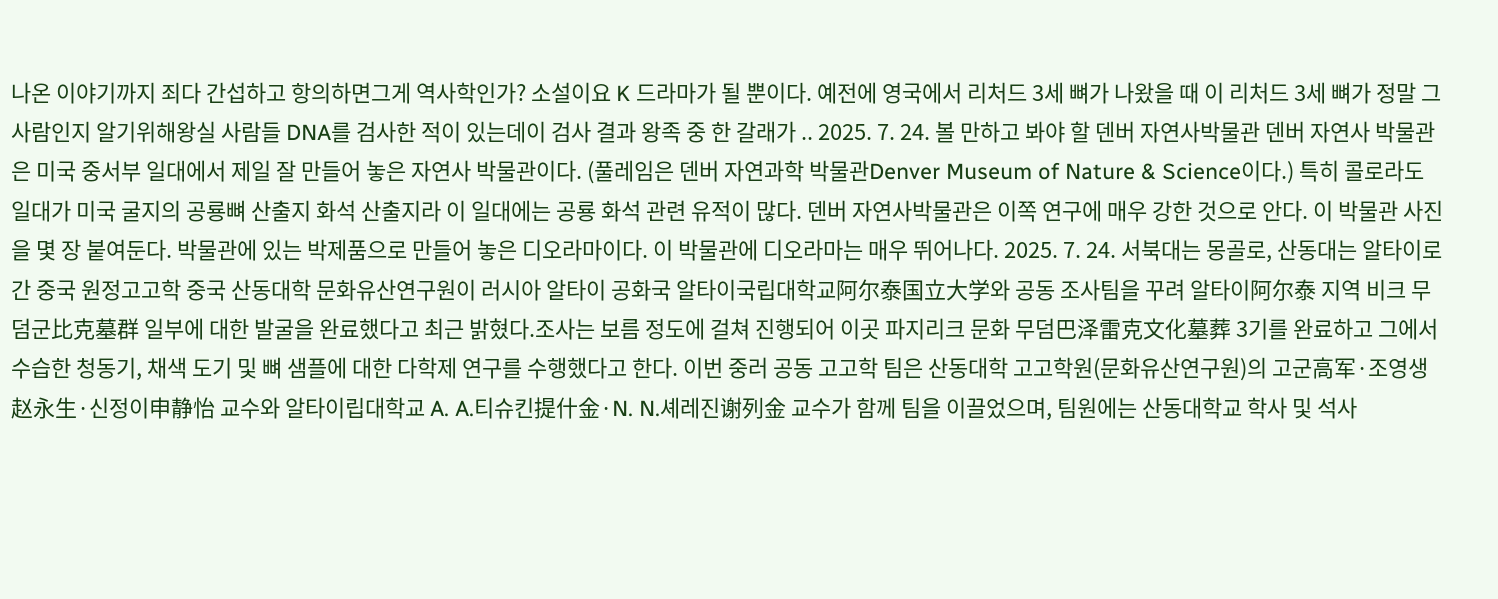나온 이야기까지 죄다 간섭하고 항의하면그게 역사학인가? 소설이요 K 드라마가 될 뿐이다. 예전에 영국에서 리처드 3세 뼈가 나왔을 때 이 리처드 3세 뼈가 정말 그 사람인지 알기위해왕실 사람들 DNA를 검사한 적이 있는데이 검사 결과 왕족 중 한 갈래가 .. 2025. 7. 24. 볼 만하고 봐야 할 덴버 자연사박물관 덴버 자연사 박물관은 미국 중서부 일대에서 제일 잘 만들어 놓은 자연사 박물관이다. (풀레임은 덴버 자연과학 박물관Denver Museum of Nature & Science이다.) 특히 콜로라도 일대가 미국 굴지의 공룡뼈 산출지 화석 산출지라 이 일대에는 공룡 화석 관련 유적이 많다. 덴버 자연사박물관은 이쪽 연구에 매우 강한 것으로 안다. 이 박물관 사진을 몇 장 붙여둔다. 박물관에 있는 박제품으로 만들어 놓은 디오라마이다. 이 박물관에 디오라마는 매우 뛰어나다. 2025. 7. 24. 서북대는 몽골로, 산동대는 알타이로 간 중국 원정고고학 중국 산동대학 문화유산연구원이 러시아 알타이 공화국 알타이국립대학교阿尔泰国立大学와 공동 조사팀을 꾸려 알타이阿尔泰 지역 비크 무덤군比克墓群 일부에 대한 발굴을 완료했다고 최근 밝혔다.조사는 보름 정도에 걸쳐 진행되어 이곳 파지리크 문화 무덤巴泽雷克文化墓葬 3기를 완료하고 그에서 수습한 청동기, 채색 도기 및 뼈 샘플에 대한 다학제 연구를 수행했다고 한다. 이번 중러 공동 고고학 팀은 산동대학 고고학원(문화유산연구원)의 고군高军·조영생赵永生·신정이申静怡 교수와 알타이립대학교 A. A.티슈킨提什金·N. N.셰레진谢列金 교수가 함께 팀을 이끌었으며, 팀원에는 산동대학교 학사 및 석사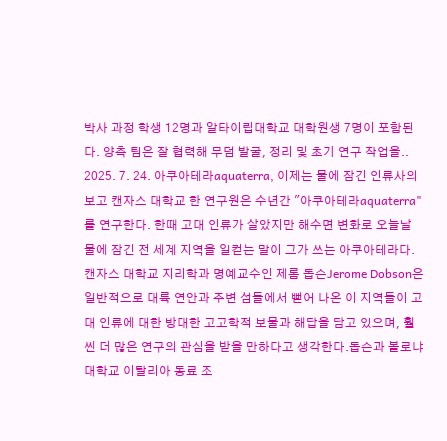박사 과정 학생 12명과 알타이립대학교 대학원생 7명이 포함된다. 양측 팀은 잘 협력해 무덤 발굴, 정리 및 초기 연구 작업을.. 2025. 7. 24. 아쿠아테라aquaterra, 이제는 물에 잠긴 인류사의 보고 캔자스 대학교 한 연구원은 수년간 "아쿠아테라aquaterra"를 연구한다. 한때 고대 인류가 살았지만 해수면 변화로 오늘날 물에 잠긴 전 세계 지역을 일컫는 말이 그가 쓰는 아쿠아테라다. 캔자스 대학교 지리학과 명예교수인 제롬 돕슨Jerome Dobson은 일반적으로 대륙 연안과 주변 섬들에서 뻗어 나온 이 지역들이 고대 인류에 대한 방대한 고고학적 보물과 해답을 담고 있으며, 훨씬 더 많은 연구의 관심을 받을 만하다고 생각한다.돕슨과 볼로냐 대학교 이탈리아 동료 조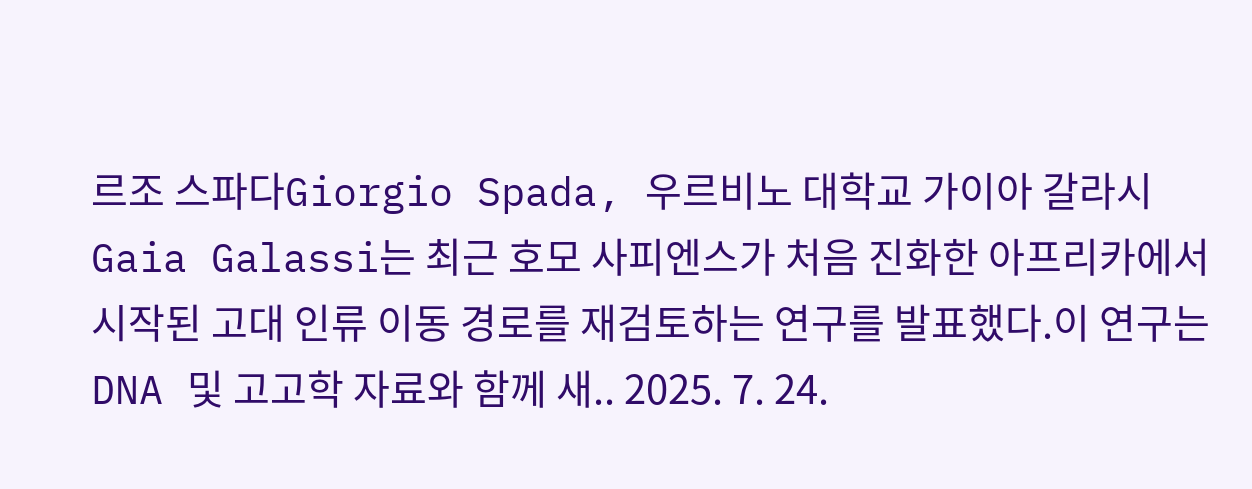르조 스파다Giorgio Spada, 우르비노 대학교 가이아 갈라시Gaia Galassi는 최근 호모 사피엔스가 처음 진화한 아프리카에서 시작된 고대 인류 이동 경로를 재검토하는 연구를 발표했다.이 연구는 DNA 및 고고학 자료와 함께 새.. 2025. 7. 24.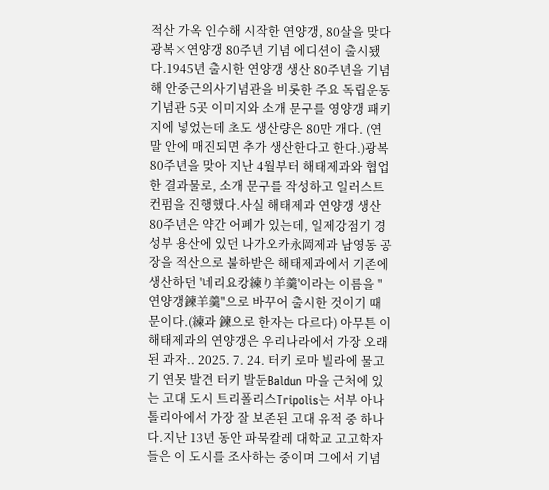적산 가옥 인수해 시작한 연양갱, 80살을 맞다 광복×연양갱 80주년 기념 에디션이 출시됐다.1945년 출시한 연양갱 생산 80주년을 기념해 안중근의사기념관을 비롯한 주요 독립운동기념관 5곳 이미지와 소개 문구를 영양갱 패키지에 넣었는데 초도 생산량은 80만 개다. (연말 안에 매진되면 추가 생산한다고 한다.)광복80주년을 맞아 지난 4월부터 해태제과와 협업한 결과물로, 소개 문구를 작성하고 일러스트 컨펌을 진행했다.사실 해태제과 연양갱 생산 80주년은 약간 어폐가 있는데, 일제강점기 경성부 용산에 있던 나가오카永岡제과 남영동 공장을 적산으로 불하받은 해태제과에서 기존에 생산하던 '네리요캉練り羊羹'이라는 이름을 "연양갱鍊羊羹"으로 바꾸어 출시한 것이기 때문이다.(練과 鍊으로 한자는 다르다) 아무튼 이 해태제과의 연양갱은 우리나라에서 가장 오래된 과자.. 2025. 7. 24. 터키 로마 빌라에 물고기 연못 발견 터키 발둔Baldun 마을 근처에 있는 고대 도시 트리폴리스Tripolis는 서부 아나톨리아에서 가장 잘 보존된 고대 유적 중 하나다.지난 13년 동안 파묵칼레 대학교 고고학자들은 이 도시를 조사하는 중이며 그에서 기념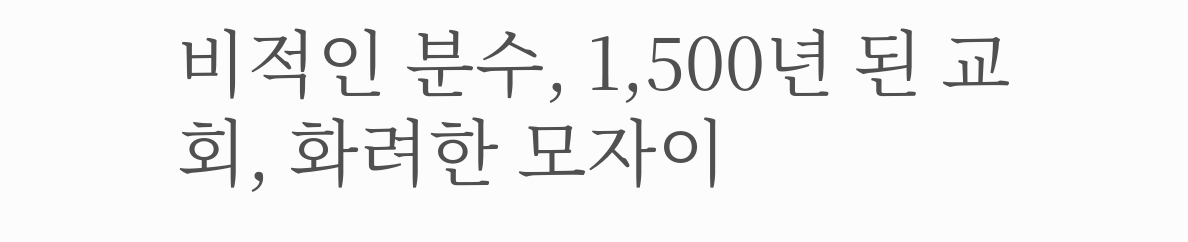비적인 분수, 1,500년 된 교회, 화려한 모자이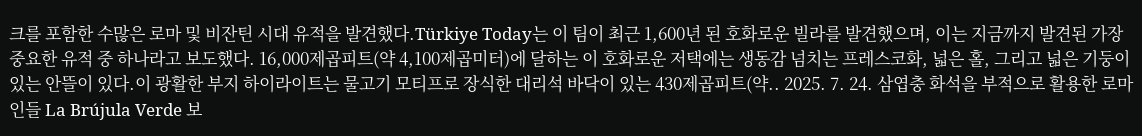크를 포함한 수많은 로마 및 비잔틴 시대 유적을 발견했다.Türkiye Today는 이 팀이 최근 1,600년 된 호화로운 빌라를 발견했으며, 이는 지금까지 발견된 가장 중요한 유적 중 하나라고 보도했다. 16,000제곱피트(약 4,100제곱미터)에 달하는 이 호화로운 저택에는 생동감 넘치는 프레스코화, 넓은 홀, 그리고 넓은 기둥이 있는 안뜰이 있다.이 광활한 부지 하이라이트는 물고기 모티프로 장식한 대리석 바닥이 있는 430제곱피트(약.. 2025. 7. 24. 삼엽충 화석을 부적으로 활용한 로마인들 La Brújula Verde 보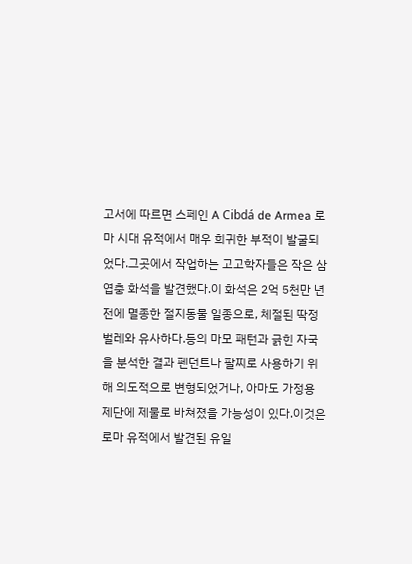고서에 따르면 스페인 A Cibdá de Armea 로마 시대 유적에서 매우 희귀한 부적이 발굴되었다.그곳에서 작업하는 고고학자들은 작은 삼엽충 화석을 발견했다.이 화석은 2억 5천만 년 전에 멸종한 절지동물 일종으로, 체절된 딱정벌레와 유사하다.등의 마모 패턴과 긁힌 자국을 분석한 결과 펜던트나 팔찌로 사용하기 위해 의도적으로 변형되었거나, 아마도 가정용 제단에 제물로 바쳐졌을 가능성이 있다.이것은 로마 유적에서 발견된 유일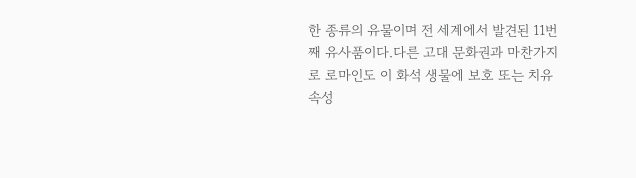한 종류의 유물이며 전 세계에서 발견된 11번째 유사품이다.다른 고대 문화권과 마찬가지로 로마인도 이 화석 생물에 보호 또는 치유 속성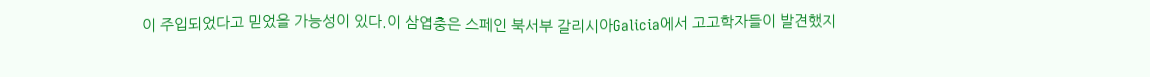이 주입되었다고 믿었을 가능성이 있다.이 삼엽충은 스페인 북서부 갈리시아Galicia에서 고고학자들이 발견했지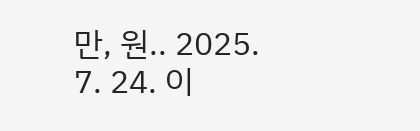만, 원.. 2025. 7. 24. 이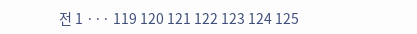전 1 ··· 119 120 121 122 123 124 125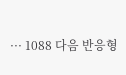··· 1088 다음 반응형